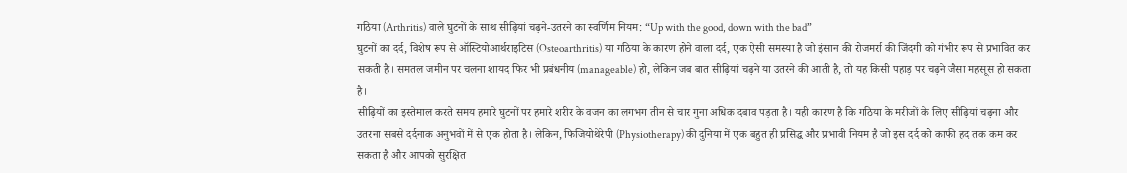गठिया (Arthritis) वाले घुटनों के साथ सीढ़ियां चढ़ने-उतरने का स्वर्णिम नियम: “Up with the good, down with the bad”
घुटनों का दर्द, विशेष रूप से ऑस्टियोआर्थराइटिस (Osteoarthritis) या गठिया के कारण होने वाला दर्द, एक ऐसी समस्या है जो इंसान की रोजमर्रा की जिंदगी को गंभीर रूप से प्रभावित कर सकती है। समतल जमीन पर चलना शायद फिर भी प्रबंधनीय (manageable) हो, लेकिन जब बात सीढ़ियां चढ़ने या उतरने की आती है, तो यह किसी पहाड़ पर चढ़ने जैसा महसूस हो सकता है।
सीढ़ियों का इस्तेमाल करते समय हमारे घुटनों पर हमारे शरीर के वजन का लगभग तीन से चार गुना अधिक दबाव पड़ता है। यही कारण है कि गठिया के मरीजों के लिए सीढ़ियां चढ़ना और उतरना सबसे दर्दनाक अनुभवों में से एक होता है। लेकिन, फिजियोथेरेपी (Physiotherapy) की दुनिया में एक बहुत ही प्रसिद्ध और प्रभावी नियम है जो इस दर्द को काफी हद तक कम कर सकता है और आपको सुरक्षित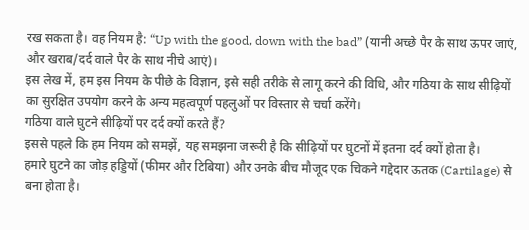रख सकता है। वह नियम है: “Up with the good, down with the bad” (यानी अच्छे पैर के साथ ऊपर जाएं, और खराब/दर्द वाले पैर के साथ नीचे आएं)।
इस लेख में, हम इस नियम के पीछे के विज्ञान, इसे सही तरीके से लागू करने की विधि, और गठिया के साथ सीढ़ियों का सुरक्षित उपयोग करने के अन्य महत्वपूर्ण पहलुओं पर विस्तार से चर्चा करेंगे।
गठिया वाले घुटने सीढ़ियों पर दर्द क्यों करते हैं?
इससे पहले कि हम नियम को समझें, यह समझना जरूरी है कि सीढ़ियों पर घुटनों में इतना दर्द क्यों होता है।
हमारे घुटने का जोड़ हड्डियों (फीमर और टिबिया) और उनके बीच मौजूद एक चिकने गद्देदार ऊतक (Cartilage) से बना होता है।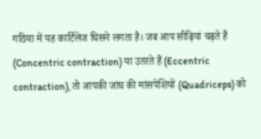गठिया में यह कार्टिलेज घिसने लगता है। जब आप सीढ़ियां चढ़ते हैं (Concentric contraction) या उतरते हैं (Eccentric contraction), तो आपकी जांघ की मांसपेशियों (Quadriceps) को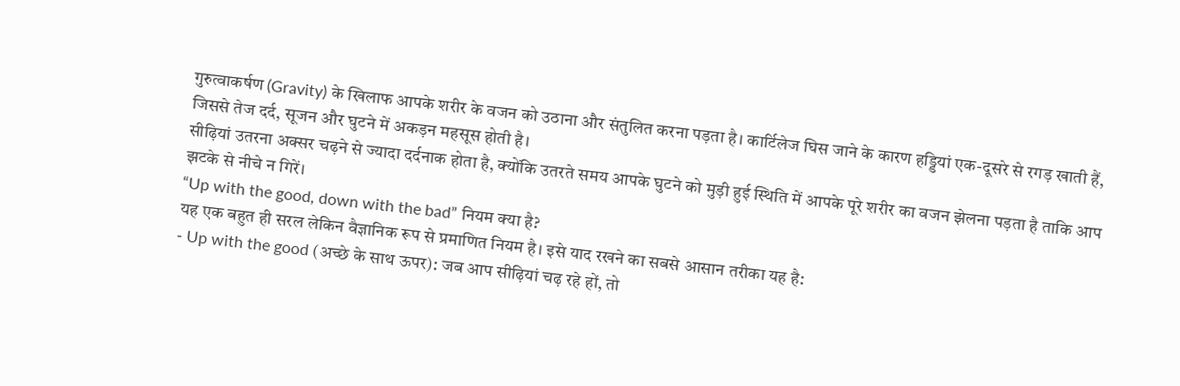गुरुत्वाकर्षण (Gravity) के खिलाफ आपके शरीर के वजन को उठाना और संतुलित करना पड़ता है। कार्टिलेज घिस जाने के कारण हड्डियां एक-दूसरे से रगड़ खाती हैं, जिससे तेज दर्द, सूजन और घुटने में अकड़न महसूस होती है।
सीढ़ियां उतरना अक्सर चढ़ने से ज्यादा दर्दनाक होता है, क्योंकि उतरते समय आपके घुटने को मुड़ी हुई स्थिति में आपके पूरे शरीर का वजन झेलना पड़ता है ताकि आप झटके से नीचे न गिरें।
“Up with the good, down with the bad” नियम क्या है?
यह एक बहुत ही सरल लेकिन वैज्ञानिक रूप से प्रमाणित नियम है। इसे याद रखने का सबसे आसान तरीका यह है:
- Up with the good (अच्छे के साथ ऊपर): जब आप सीढ़ियां चढ़ रहे हों, तो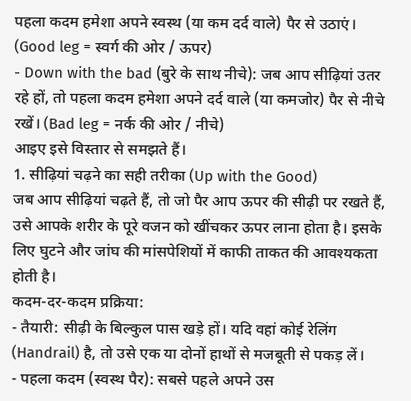पहला कदम हमेशा अपने स्वस्थ (या कम दर्द वाले) पैर से उठाएं। (Good leg = स्वर्ग की ओर / ऊपर)
- Down with the bad (बुरे के साथ नीचे): जब आप सीढ़ियां उतर रहे हों, तो पहला कदम हमेशा अपने दर्द वाले (या कमजोर) पैर से नीचे रखें। (Bad leg = नर्क की ओर / नीचे)
आइए इसे विस्तार से समझते हैं।
1. सीढ़ियां चढ़ने का सही तरीका (Up with the Good)
जब आप सीढ़ियां चढ़ते हैं, तो जो पैर आप ऊपर की सीढ़ी पर रखते हैं, उसे आपके शरीर के पूरे वजन को खींचकर ऊपर लाना होता है। इसके लिए घुटने और जांघ की मांसपेशियों में काफी ताकत की आवश्यकता होती है।
कदम-दर-कदम प्रक्रिया:
- तैयारी: सीढ़ी के बिल्कुल पास खड़े हों। यदि वहां कोई रेलिंग (Handrail) है, तो उसे एक या दोनों हाथों से मजबूती से पकड़ लें।
- पहला कदम (स्वस्थ पैर): सबसे पहले अपने उस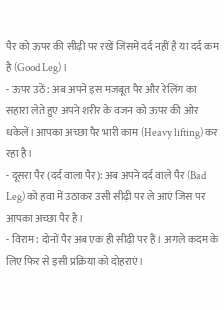पैर को ऊपर की सीढ़ी पर रखें जिसमें दर्द नहीं है या दर्द कम है (Good Leg)।
- ऊपर उठें: अब अपने इस मजबूत पैर और रेलिंग का सहारा लेते हुए अपने शरीर के वजन को ऊपर की ओर धकेलें। आपका अच्छा पैर भारी काम (Heavy lifting) कर रहा है।
- दूसरा पैर (दर्द वाला पैर): अब अपने दर्द वाले पैर (Bad Leg) को हवा में उठाकर उसी सीढ़ी पर ले आएं जिस पर आपका अच्छा पैर है।
- विराम: दोनों पैर अब एक ही सीढ़ी पर हैं। अगले कदम के लिए फिर से इसी प्रक्रिया को दोहराएं।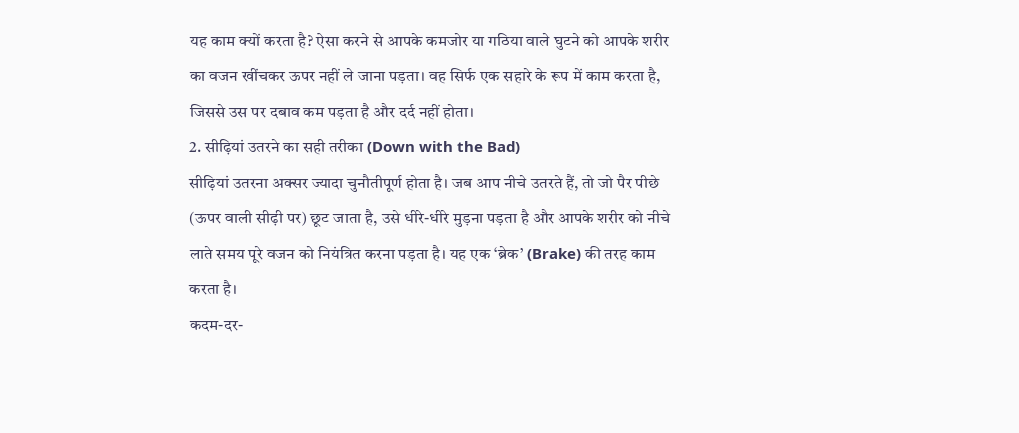यह काम क्यों करता है? ऐसा करने से आपके कमजोर या गठिया वाले घुटने को आपके शरीर का वजन खींचकर ऊपर नहीं ले जाना पड़ता। वह सिर्फ एक सहारे के रूप में काम करता है, जिससे उस पर दबाव कम पड़ता है और दर्द नहीं होता।
2. सीढ़ियां उतरने का सही तरीका (Down with the Bad)
सीढ़ियां उतरना अक्सर ज्यादा चुनौतीपूर्ण होता है। जब आप नीचे उतरते हैं, तो जो पैर पीछे (ऊपर वाली सीढ़ी पर) छूट जाता है, उसे धीरे-धीरे मुड़ना पड़ता है और आपके शरीर को नीचे लाते समय पूरे वजन को नियंत्रित करना पड़ता है। यह एक ‘ब्रेक’ (Brake) की तरह काम करता है।
कदम-दर-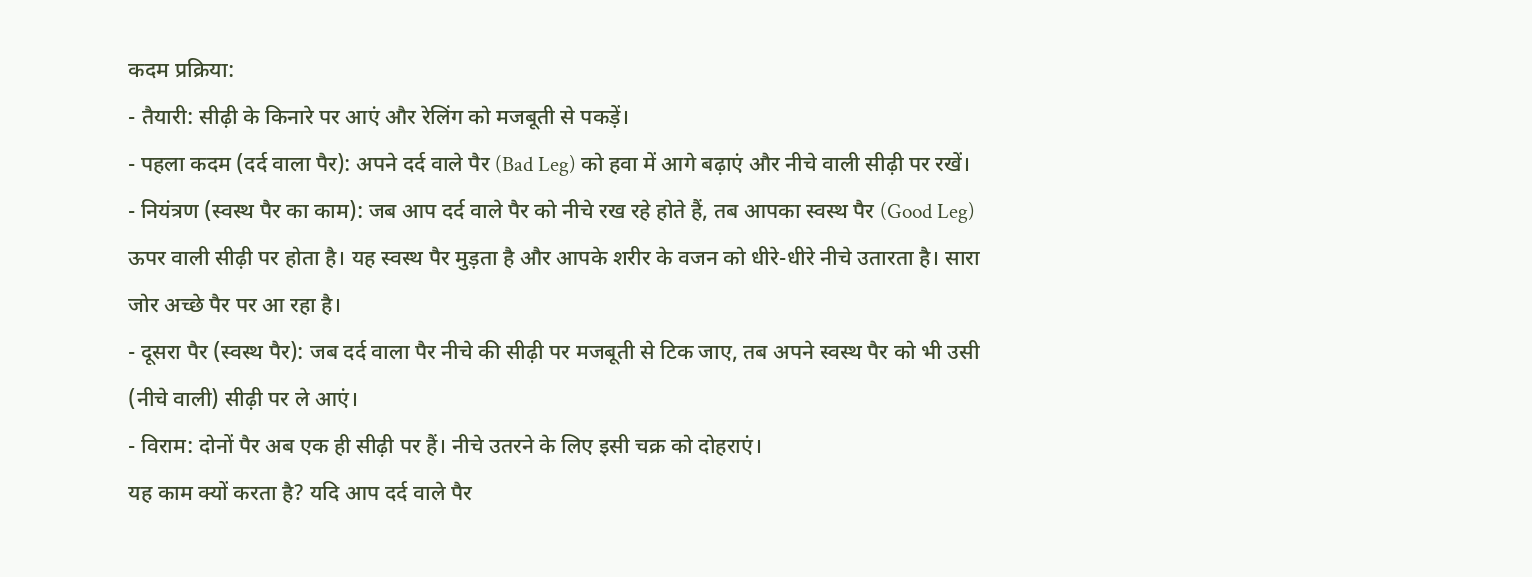कदम प्रक्रिया:
- तैयारी: सीढ़ी के किनारे पर आएं और रेलिंग को मजबूती से पकड़ें।
- पहला कदम (दर्द वाला पैर): अपने दर्द वाले पैर (Bad Leg) को हवा में आगे बढ़ाएं और नीचे वाली सीढ़ी पर रखें।
- नियंत्रण (स्वस्थ पैर का काम): जब आप दर्द वाले पैर को नीचे रख रहे होते हैं, तब आपका स्वस्थ पैर (Good Leg) ऊपर वाली सीढ़ी पर होता है। यह स्वस्थ पैर मुड़ता है और आपके शरीर के वजन को धीरे-धीरे नीचे उतारता है। सारा जोर अच्छे पैर पर आ रहा है।
- दूसरा पैर (स्वस्थ पैर): जब दर्द वाला पैर नीचे की सीढ़ी पर मजबूती से टिक जाए, तब अपने स्वस्थ पैर को भी उसी (नीचे वाली) सीढ़ी पर ले आएं।
- विराम: दोनों पैर अब एक ही सीढ़ी पर हैं। नीचे उतरने के लिए इसी चक्र को दोहराएं।
यह काम क्यों करता है? यदि आप दर्द वाले पैर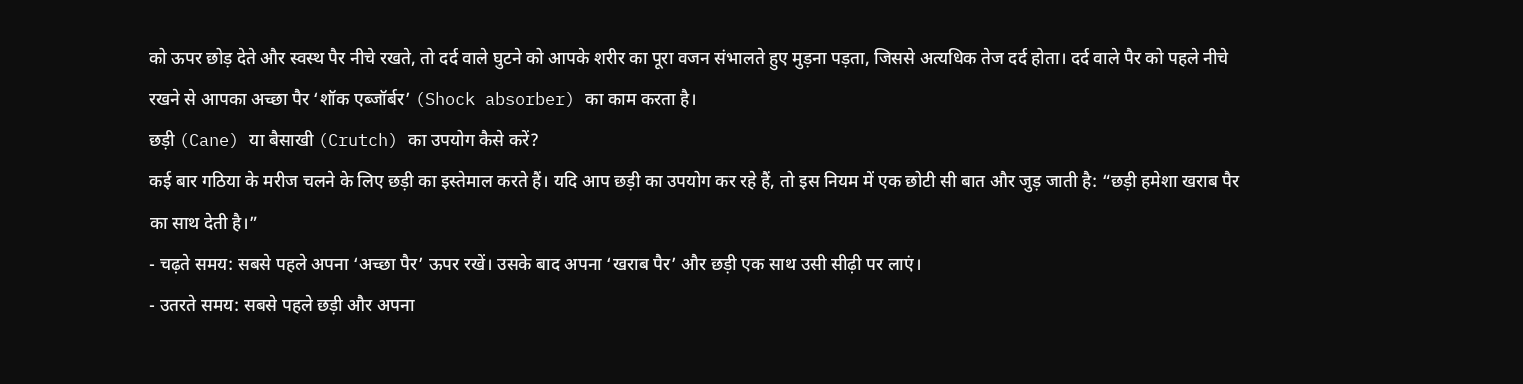को ऊपर छोड़ देते और स्वस्थ पैर नीचे रखते, तो दर्द वाले घुटने को आपके शरीर का पूरा वजन संभालते हुए मुड़ना पड़ता, जिससे अत्यधिक तेज दर्द होता। दर्द वाले पैर को पहले नीचे रखने से आपका अच्छा पैर ‘शॉक एब्जॉर्बर’ (Shock absorber) का काम करता है।
छड़ी (Cane) या बैसाखी (Crutch) का उपयोग कैसे करें?
कई बार गठिया के मरीज चलने के लिए छड़ी का इस्तेमाल करते हैं। यदि आप छड़ी का उपयोग कर रहे हैं, तो इस नियम में एक छोटी सी बात और जुड़ जाती है: “छड़ी हमेशा खराब पैर का साथ देती है।”
- चढ़ते समय: सबसे पहले अपना ‘अच्छा पैर’ ऊपर रखें। उसके बाद अपना ‘खराब पैर’ और छड़ी एक साथ उसी सीढ़ी पर लाएं।
- उतरते समय: सबसे पहले छड़ी और अपना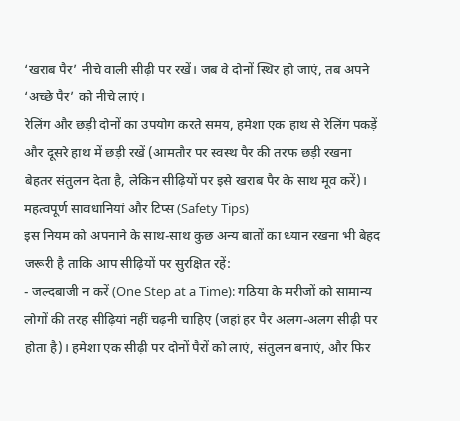‘खराब पैर’ नीचे वाली सीढ़ी पर रखें। जब वे दोनों स्थिर हो जाएं, तब अपने ‘अच्छे पैर’ को नीचे लाएं।
रेलिंग और छड़ी दोनों का उपयोग करते समय, हमेशा एक हाथ से रेलिंग पकड़ें और दूसरे हाथ में छड़ी रखें (आमतौर पर स्वस्थ पैर की तरफ छड़ी रखना बेहतर संतुलन देता है, लेकिन सीढ़ियों पर इसे खराब पैर के साथ मूव करें)।
महत्वपूर्ण सावधानियां और टिप्स (Safety Tips)
इस नियम को अपनाने के साथ-साथ कुछ अन्य बातों का ध्यान रखना भी बेहद जरूरी है ताकि आप सीढ़ियों पर सुरक्षित रहें:
- जल्दबाजी न करें (One Step at a Time): गठिया के मरीजों को सामान्य लोगों की तरह सीढ़ियां नहीं चढ़नी चाहिए (जहां हर पैर अलग-अलग सीढ़ी पर होता है)। हमेशा एक सीढ़ी पर दोनों पैरों को लाएं, संतुलन बनाएं, और फिर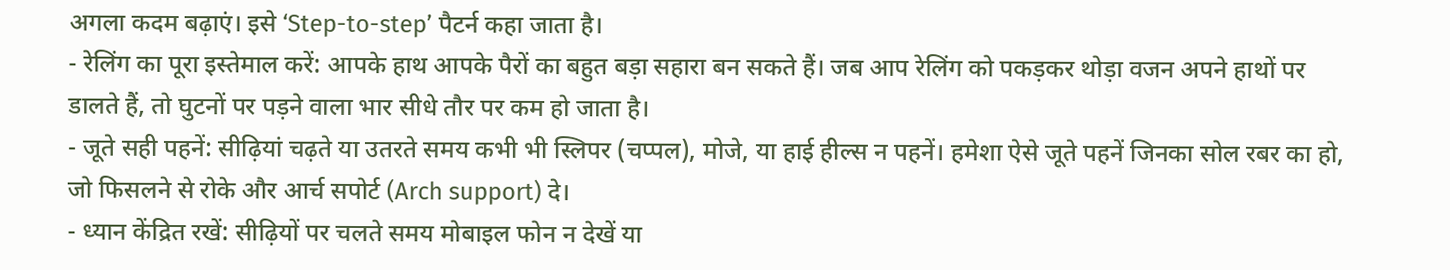अगला कदम बढ़ाएं। इसे ‘Step-to-step’ पैटर्न कहा जाता है।
- रेलिंग का पूरा इस्तेमाल करें: आपके हाथ आपके पैरों का बहुत बड़ा सहारा बन सकते हैं। जब आप रेलिंग को पकड़कर थोड़ा वजन अपने हाथों पर डालते हैं, तो घुटनों पर पड़ने वाला भार सीधे तौर पर कम हो जाता है।
- जूते सही पहनें: सीढ़ियां चढ़ते या उतरते समय कभी भी स्लिपर (चप्पल), मोजे, या हाई हील्स न पहनें। हमेशा ऐसे जूते पहनें जिनका सोल रबर का हो, जो फिसलने से रोके और आर्च सपोर्ट (Arch support) दे।
- ध्यान केंद्रित रखें: सीढ़ियों पर चलते समय मोबाइल फोन न देखें या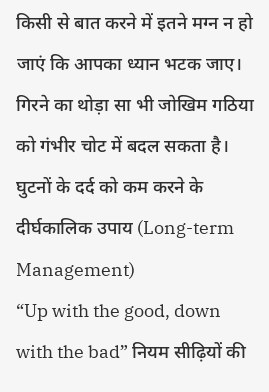किसी से बात करने में इतने मग्न न हो जाएं कि आपका ध्यान भटक जाए। गिरने का थोड़ा सा भी जोखिम गठिया को गंभीर चोट में बदल सकता है।
घुटनों के दर्द को कम करने के दीर्घकालिक उपाय (Long-term Management)
“Up with the good, down with the bad” नियम सीढ़ियों की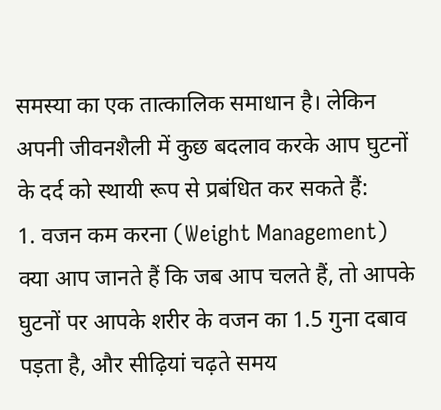समस्या का एक तात्कालिक समाधान है। लेकिन अपनी जीवनशैली में कुछ बदलाव करके आप घुटनों के दर्द को स्थायी रूप से प्रबंधित कर सकते हैं:
1. वजन कम करना (Weight Management)
क्या आप जानते हैं कि जब आप चलते हैं, तो आपके घुटनों पर आपके शरीर के वजन का 1.5 गुना दबाव पड़ता है, और सीढ़ियां चढ़ते समय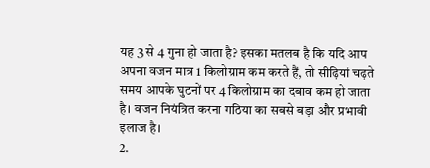यह 3 से 4 गुना हो जाता है? इसका मतलब है कि यदि आप अपना वजन मात्र 1 किलोग्राम कम करते हैं, तो सीढ़ियां चढ़ते समय आपके घुटनों पर 4 किलोग्राम का दबाव कम हो जाता है। वजन नियंत्रित करना गठिया का सबसे बड़ा और प्रभावी इलाज है।
2.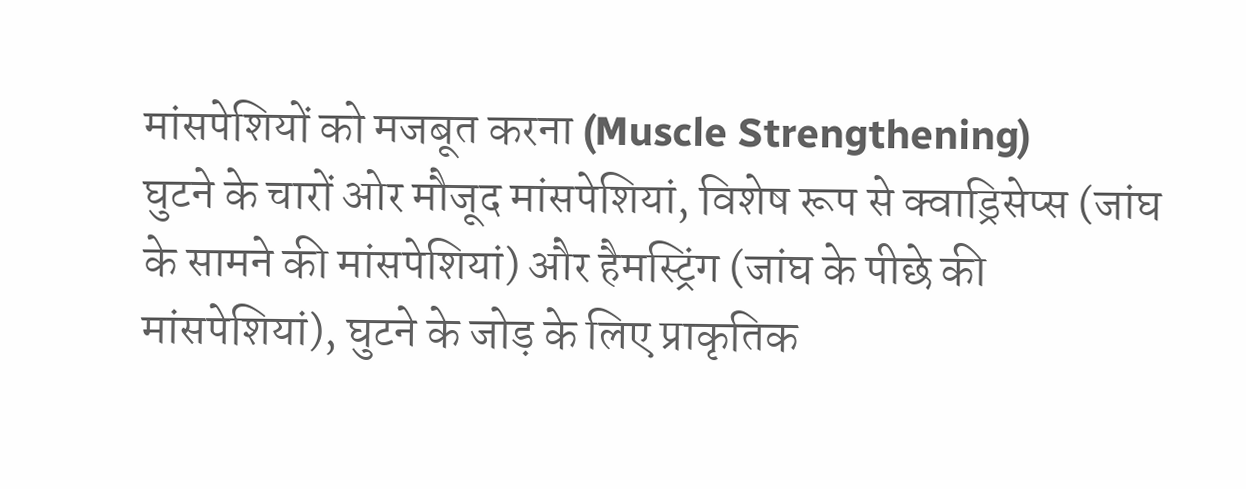मांसपेशियों को मजबूत करना (Muscle Strengthening)
घुटने के चारों ओर मौजूद मांसपेशियां, विशेष रूप से क्वाड्रिसेप्स (जांघ के सामने की मांसपेशियां) और हैमस्ट्रिंग (जांघ के पीछे की मांसपेशियां), घुटने के जोड़ के लिए प्राकृतिक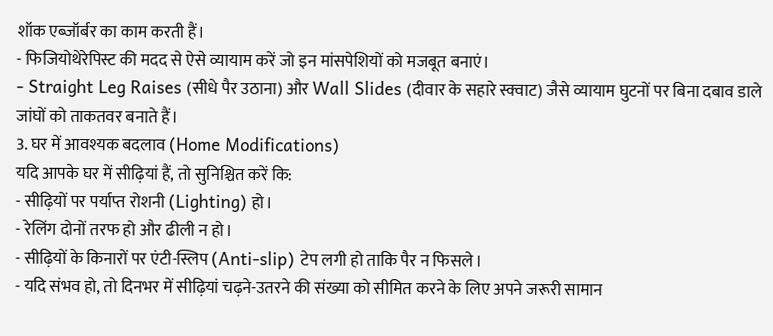शॉक एब्जॉर्बर का काम करती हैं।
- फिजियोथेरेपिस्ट की मदद से ऐसे व्यायाम करें जो इन मांसपेशियों को मजबूत बनाएं।
- Straight Leg Raises (सीधे पैर उठाना) और Wall Slides (दीवार के सहारे स्क्वाट) जैसे व्यायाम घुटनों पर बिना दबाव डाले जांघों को ताकतवर बनाते हैं।
3. घर में आवश्यक बदलाव (Home Modifications)
यदि आपके घर में सीढ़ियां हैं, तो सुनिश्चित करें कि:
- सीढ़ियों पर पर्याप्त रोशनी (Lighting) हो।
- रेलिंग दोनों तरफ हो और ढीली न हो।
- सीढ़ियों के किनारों पर एंटी-स्लिप (Anti-slip) टेप लगी हो ताकि पैर न फिसले।
- यदि संभव हो, तो दिनभर में सीढ़ियां चढ़ने-उतरने की संख्या को सीमित करने के लिए अपने जरूरी सामान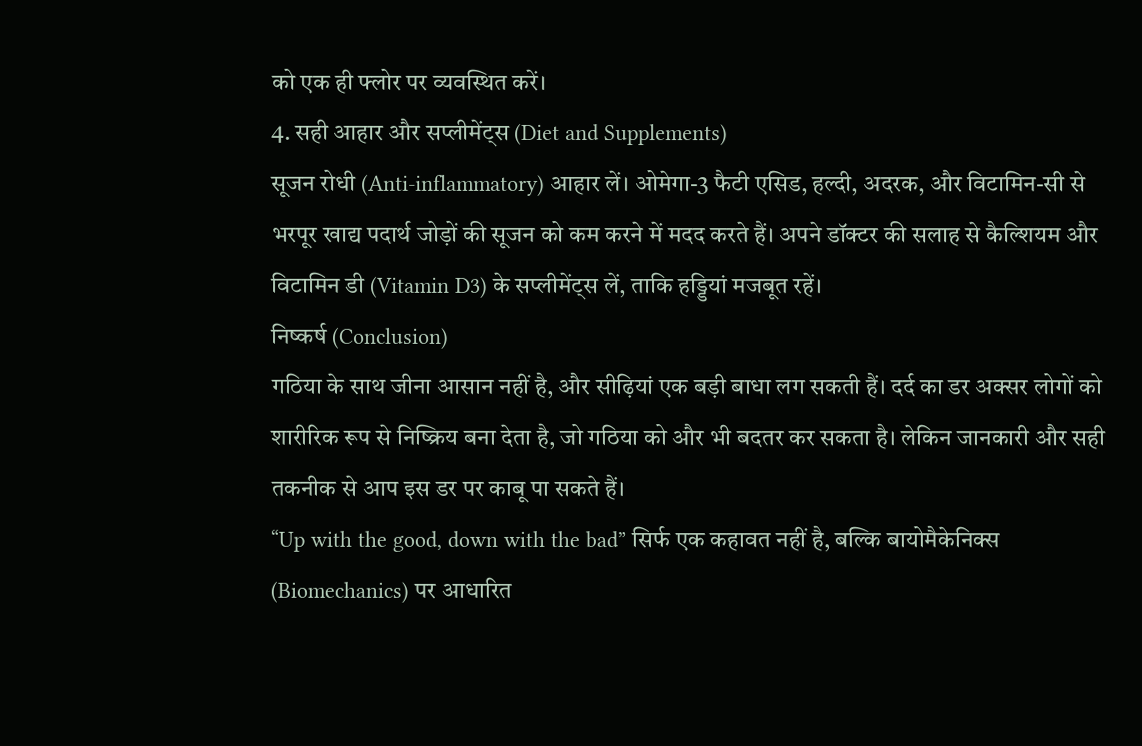को एक ही फ्लोर पर व्यवस्थित करें।
4. सही आहार और सप्लीमेंट्स (Diet and Supplements)
सूजन रोधी (Anti-inflammatory) आहार लें। ओमेगा-3 फैटी एसिड, हल्दी, अदरक, और विटामिन-सी से भरपूर खाद्य पदार्थ जोड़ों की सूजन को कम करने में मदद करते हैं। अपने डॉक्टर की सलाह से कैल्शियम और विटामिन डी (Vitamin D3) के सप्लीमेंट्स लें, ताकि हड्डियां मजबूत रहें।
निष्कर्ष (Conclusion)
गठिया के साथ जीना आसान नहीं है, और सीढ़ियां एक बड़ी बाधा लग सकती हैं। दर्द का डर अक्सर लोगों को शारीरिक रूप से निष्क्रिय बना देता है, जो गठिया को और भी बदतर कर सकता है। लेकिन जानकारी और सही तकनीक से आप इस डर पर काबू पा सकते हैं।
“Up with the good, down with the bad” सिर्फ एक कहावत नहीं है, बल्कि बायोमैकेनिक्स (Biomechanics) पर आधारित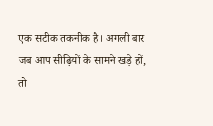एक सटीक तकनीक है। अगली बार जब आप सीढ़ियों के सामने खड़े हों, तो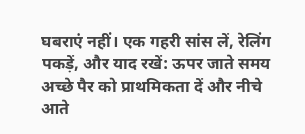घबराएं नहीं। एक गहरी सांस लें, रेलिंग पकड़ें, और याद रखें: ऊपर जाते समय अच्छे पैर को प्राथमिकता दें और नीचे आते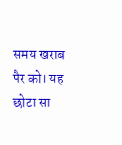समय खराब पैर को। यह छोटा सा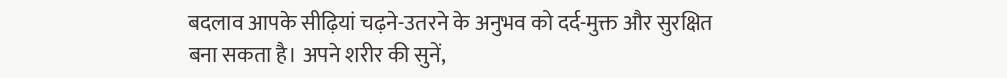बदलाव आपके सीढ़ियां चढ़ने-उतरने के अनुभव को दर्द-मुक्त और सुरक्षित बना सकता है। अपने शरीर की सुनें,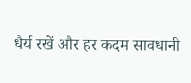धैर्य रखें और हर कदम सावधानी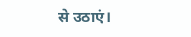से उठाएं।